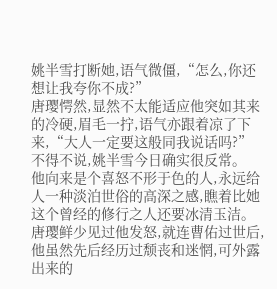姚半雪打断她,语气微僵,“怎么,你还想让我夸你不成?”
唐璎愕然,显然不太能适应他突如其来的冷硬,眉毛一拧,语气亦跟着凉了下来,“大人一定要这般同我说话吗?”
不得不说,姚半雪今日确实很反常。
他向来是个喜怒不形于色的人,永远给人一种淡泊世俗的高深之感,瞧着比她这个曾经的修行之人还要冰清玉洁。
唐璎鲜少见过他发怒,就连曹佑过世后,他虽然先后经历过颓丧和迷惘,可外露出来的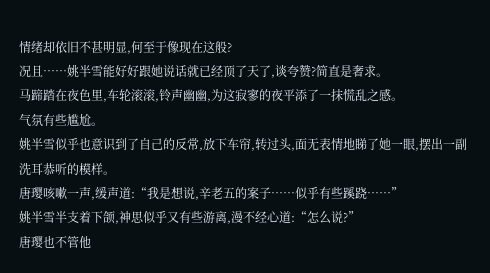情绪却依旧不甚明显,何至于像现在这般?
况且……姚半雪能好好跟她说话就已经顶了天了,谈夸赞?简直是奢求。
马蹄踏在夜色里,车轮滚滚,铃声幽幽,为这寂寥的夜平添了一抹慌乱之感。
气氛有些尴尬。
姚半雪似乎也意识到了自己的反常,放下车帘,转过头,面无表情地睇了她一眼,摆出一副洗耳恭听的模样。
唐璎咳嗽一声,缓声道:“我是想说,辛老五的案子……似乎有些蹊跷……”
姚半雪半支着下颌,神思似乎又有些游离,漫不经心道:“怎么说?”
唐璎也不管他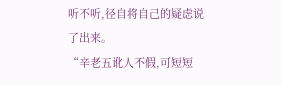听不听,径自将自己的疑虑说了出来。
“辛老五讹人不假,可短短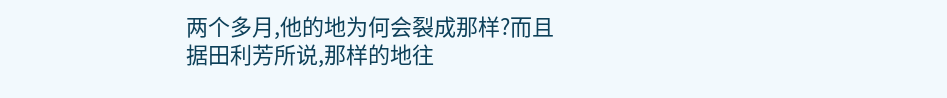两个多月,他的地为何会裂成那样?而且据田利芳所说,那样的地往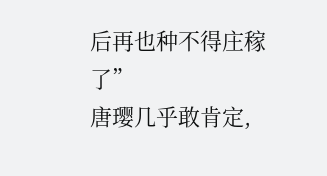后再也种不得庄稼了”
唐璎几乎敢肯定,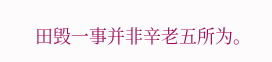田毁一事并非辛老五所为。